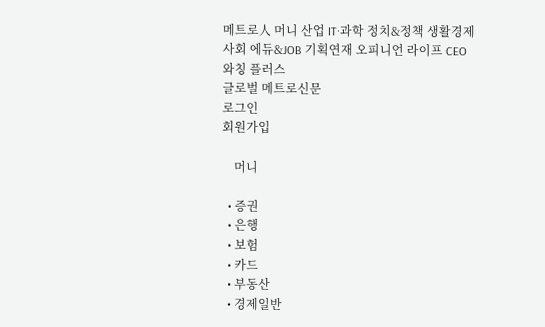메트로人 머니 산업 IT·과학 정치&정책 생활경제 사회 에듀&JOB 기획연재 오피니언 라이프 CEO와칭 플러스
글로벌 메트로신문
로그인
회원가입

    머니

  • 증권
  • 은행
  • 보험
  • 카드
  • 부동산
  • 경제일반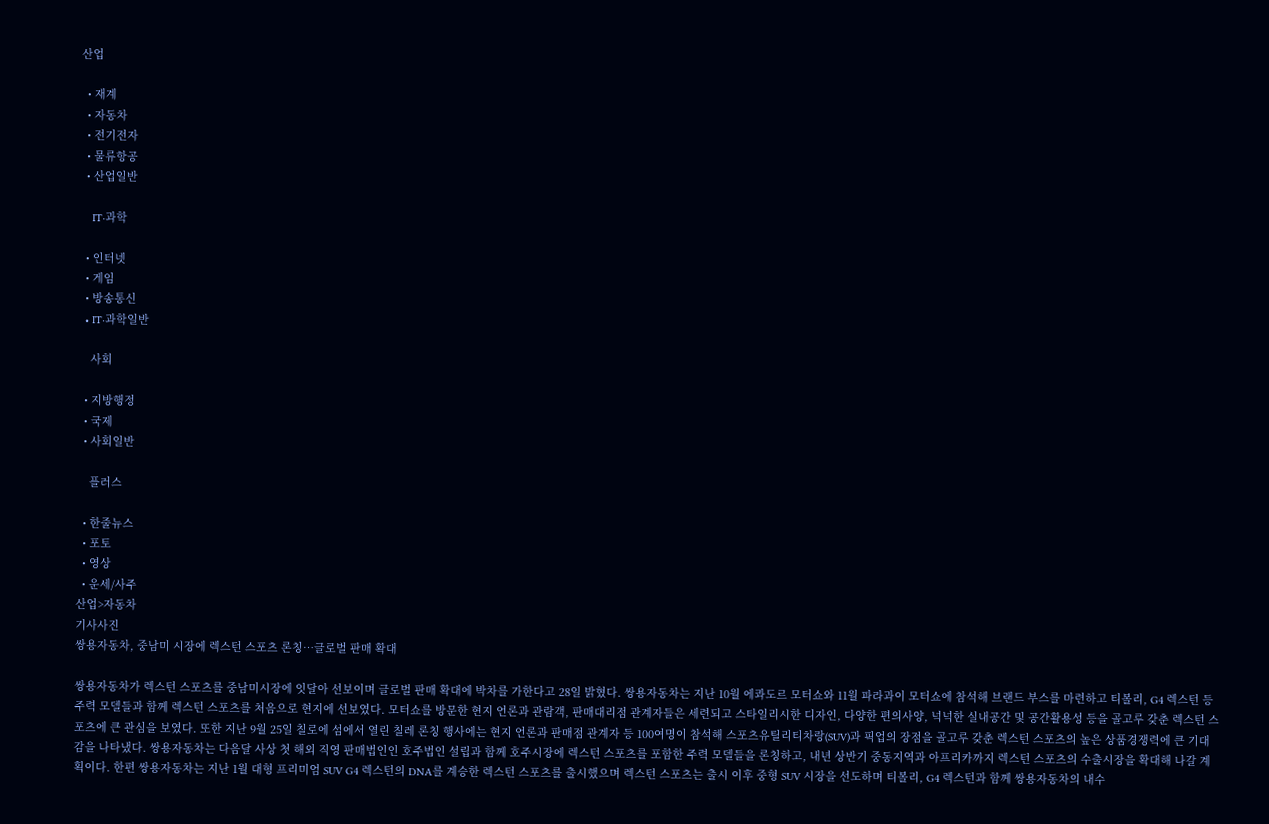산업

  • 재계
  • 자동차
  • 전기전자
  • 물류항공
  • 산업일반

    IT·과학

  • 인터넷
  • 게임
  • 방송통신
  • IT·과학일반

    사회

  • 지방행정
  • 국제
  • 사회일반

    플러스

  • 한줄뉴스
  • 포토
  • 영상
  • 운세/사주
산업>자동차
기사사진
쌍용자동차, 중남미 시장에 렉스턴 스포츠 론칭…글로벌 판매 확대

쌍용자동차가 렉스턴 스포츠를 중남미시장에 잇달아 선보이며 글로벌 판매 확대에 박차를 가한다고 28일 밝혔다. 쌍용자동차는 지난 10월 에콰도르 모터쇼와 11월 파라과이 모터쇼에 참석해 브랜드 부스를 마련하고 티볼리, G4 렉스턴 등 주력 모델들과 함께 렉스턴 스포츠를 처음으로 현지에 선보였다. 모터쇼를 방문한 현지 언론과 관람객, 판매대리점 관계자들은 세련되고 스타일리시한 디자인, 다양한 편의사양, 넉넉한 실내공간 및 공간활용성 등을 골고루 갖춘 렉스턴 스포츠에 큰 관심을 보였다. 또한 지난 9월 25일 칠로에 섬에서 열린 칠레 론칭 행사에는 현지 언론과 판매점 관계자 등 100여명이 참석해 스포츠유틸리티차랑(SUV)과 픽업의 장점을 골고루 갖춘 렉스턴 스포츠의 높은 상품경쟁력에 큰 기대감을 나타냈다. 쌍용자동차는 다음달 사상 첫 해외 직영 판매법인인 호주법인 설립과 함께 호주시장에 렉스턴 스포츠를 포함한 주력 모델들을 론칭하고, 내년 상반기 중동지역과 아프리카까지 렉스턴 스포츠의 수출시장을 확대해 나갈 계획이다. 한편 쌍용자동차는 지난 1월 대형 프리미엄 SUV G4 렉스턴의 DNA를 계승한 렉스턴 스포츠를 출시했으며 렉스턴 스포츠는 출시 이후 중형 SUV 시장을 선도하며 티볼리, G4 렉스턴과 함께 쌍용자동차의 내수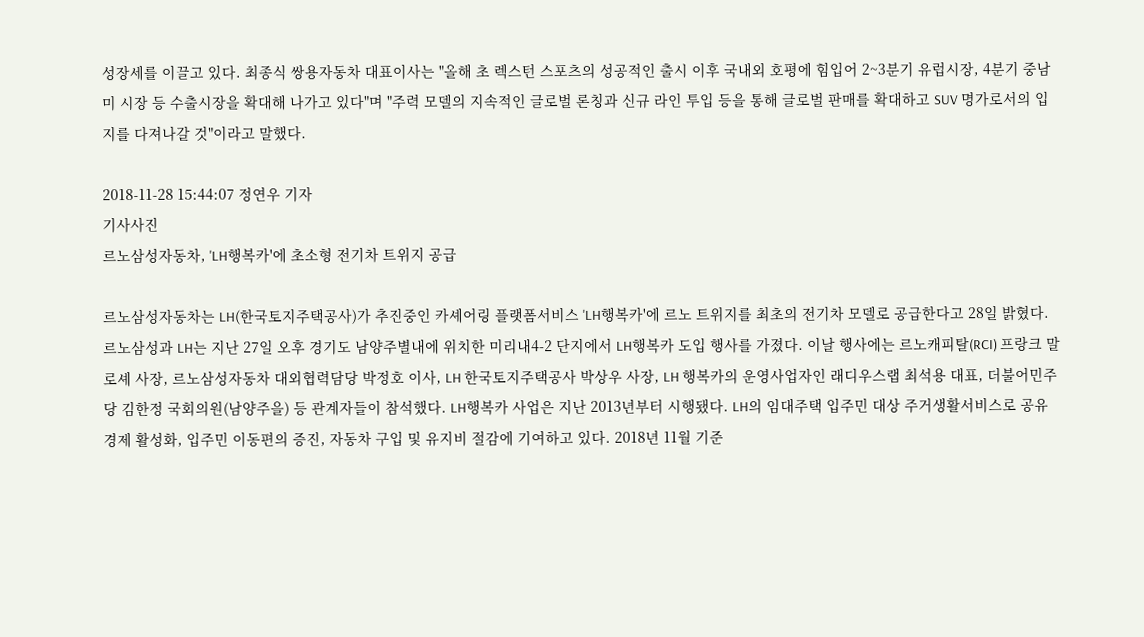성장세를 이끌고 있다. 최종식 쌍용자동차 대표이사는 "올해 초 렉스턴 스포츠의 성공적인 출시 이후 국내외 호평에 힘입어 2~3분기 유럽시장, 4분기 중남미 시장 등 수출시장을 확대해 나가고 있다"며 "주력 모델의 지속적인 글로벌 론칭과 신규 라인 투입 등을 통해 글로벌 판매를 확대하고 SUV 명가로서의 입지를 다져나갈 것"이라고 말했다.

2018-11-28 15:44:07 정연우 기자
기사사진
르노삼성자동차, 'LH행복카'에 초소형 전기차 트위지 공급

르노삼성자동차는 LH(한국토지주택공사)가 추진중인 카셰어링 플랫폼서비스 'LH행복카'에 르노 트위지를 최초의 전기차 모델로 공급한다고 28일 밝혔다. 르노삼성과 LH는 지난 27일 오후 경기도 남양주별내에 위치한 미리내4-2 단지에서 LH행복카 도입 행사를 가졌다. 이날 행사에는 르노캐피탈(RCI) 프랑크 말로셰 사장, 르노삼성자동차 대외협력담당 박정호 이사, LH 한국토지주택공사 박상우 사장, LH 행복카의 운영사업자인 래디우스랩 최석용 대표, 더불어민주당 김한정 국회의원(남양주을) 등 관계자들이 참석했다. LH행복카 사업은 지난 2013년부터 시행됐다. LH의 임대주택 입주민 대상 주거생활서비스로 공유경제 활성화, 입주민 이동편의 증진, 자동차 구입 및 유지비 절감에 기여하고 있다. 2018년 11월 기준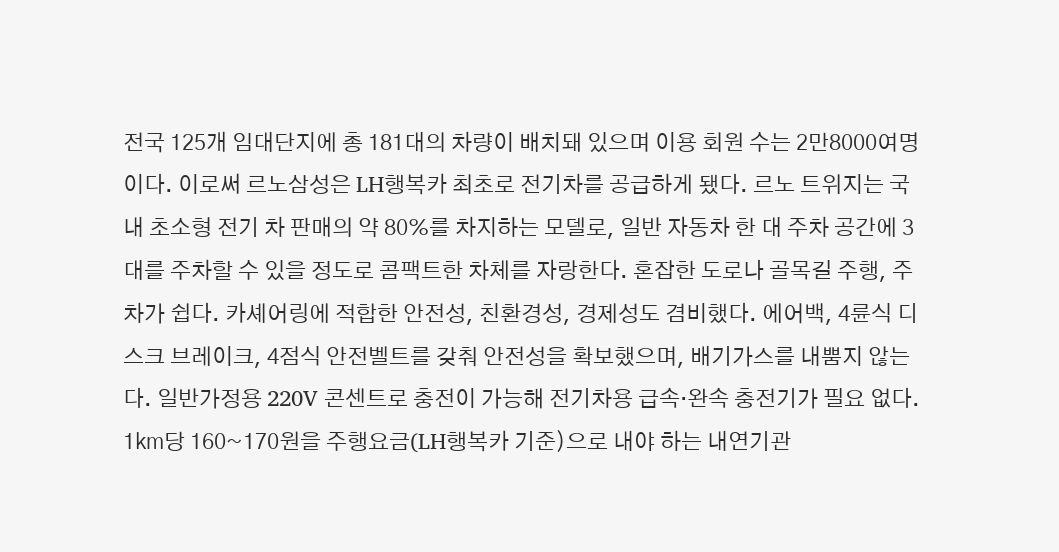전국 125개 임대단지에 총 181대의 차량이 배치돼 있으며 이용 회원 수는 2만8000여명이다. 이로써 르노삼성은 LH행복카 최초로 전기차를 공급하게 됐다. 르노 트위지는 국내 초소형 전기 차 판매의 약 80%를 차지하는 모델로, 일반 자동차 한 대 주차 공간에 3대를 주차할 수 있을 정도로 콤팩트한 차체를 자랑한다. 혼잡한 도로나 골목길 주행, 주차가 쉽다. 카셰어링에 적합한 안전성, 친환경성, 경제성도 겸비했다. 에어백, 4륜식 디스크 브레이크, 4점식 안전벨트를 갖춰 안전성을 확보했으며, 배기가스를 내뿜지 않는다. 일반가정용 220V 콘센트로 충전이 가능해 전기차용 급속·완속 충전기가 필요 없다. 1㎞당 160~170원을 주행요금(LH행복카 기준)으로 내야 하는 내연기관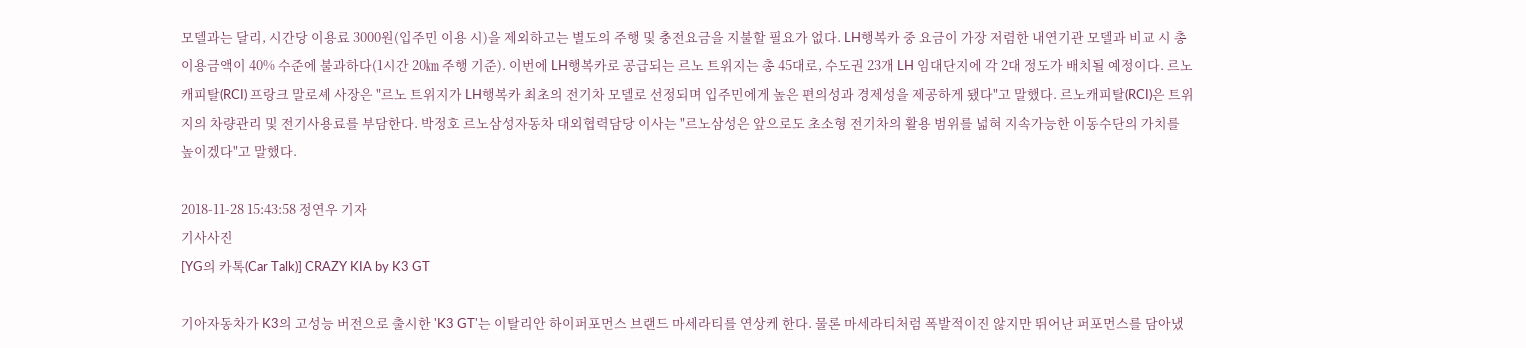모델과는 달리, 시간당 이용료 3000원(입주민 이용 시)을 제외하고는 별도의 주행 및 충전요금을 지불할 필요가 없다. LH행복카 중 요금이 가장 저렴한 내연기관 모델과 비교 시 총 이용금액이 40% 수준에 불과하다(1시간 20㎞ 주행 기준). 이번에 LH행복카로 공급되는 르노 트위지는 총 45대로, 수도권 23개 LH 임대단지에 각 2대 정도가 배치될 예정이다. 르노캐피탈(RCI) 프랑크 말로셰 사장은 "르노 트위지가 LH행복카 최초의 전기차 모델로 선정되며 입주민에게 높은 편의성과 경제성을 제공하게 됐다"고 말했다. 르노캐피탈(RCI)은 트위지의 차량관리 및 전기사용료를 부담한다. 박정호 르노삼성자동차 대외협력담당 이사는 "르노삼성은 앞으로도 초소형 전기차의 활용 범위를 넓혀 지속가능한 이동수단의 가치를 높이겠다"고 말했다.

2018-11-28 15:43:58 정연우 기자
기사사진
[YG의 카톡(Car Talk)] CRAZY KIA by K3 GT

기아자동차가 K3의 고성능 버전으로 출시한 'K3 GT'는 이탈리안 하이퍼포먼스 브랜드 마세라티를 연상케 한다. 물론 마세라티처럼 폭발적이진 않지만 뛰어난 퍼포먼스를 담아냈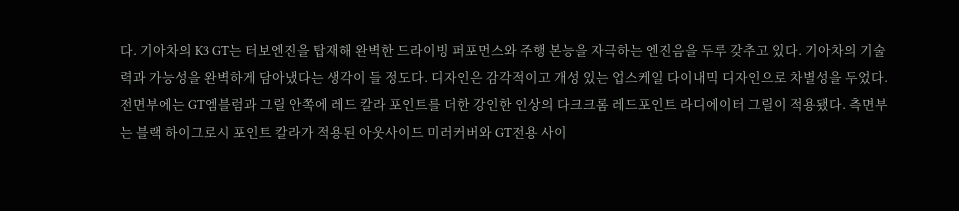다. 기아차의 K3 GT는 터보엔진을 탑재해 완벽한 드라이빙 퍼포먼스와 주행 본능을 자극하는 엔진음을 두루 갖추고 있다. 기아차의 기술력과 가능성을 완벽하게 담아냈다는 생각이 들 정도다. 디자인은 감각적이고 개성 있는 업스케일 다이내믹 디자인으로 차별성을 두었다. 전면부에는 GT엠블럼과 그릴 안쪽에 레드 칼라 포인트를 더한 강인한 인상의 다크크롬 레드포인트 라디에이터 그릴이 적용됐다. 측면부는 블랙 하이그로시 포인트 칼라가 적용된 아웃사이드 미러커버와 GT전용 사이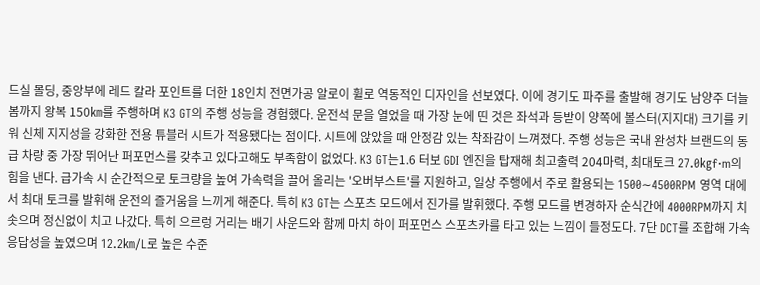드실 몰딩, 중앙부에 레드 칼라 포인트를 더한 18인치 전면가공 알로이 휠로 역동적인 디자인을 선보였다. 이에 경기도 파주를 출발해 경기도 남양주 더늘봄까지 왕복 150㎞를 주행하며 K3 GT의 주행 성능을 경험했다. 운전석 문을 열었을 때 가장 눈에 띤 것은 좌석과 등받이 양쪽에 볼스터(지지대) 크기를 키워 신체 지지성을 강화한 전용 튜블러 시트가 적용됐다는 점이다. 시트에 앉았을 때 안정감 있는 착좌감이 느껴졌다. 주행 성능은 국내 완성차 브랜드의 동급 차량 중 가장 뛰어난 퍼포먼스를 갖추고 있다고해도 부족함이 없었다. K3 GT는1.6 터보 GDI 엔진을 탑재해 최고출력 204마력, 최대토크 27.0㎏f·m의 힘을 낸다. 급가속 시 순간적으로 토크량을 높여 가속력을 끌어 올리는 '오버부스트'를 지원하고, 일상 주행에서 주로 활용되는 1500∼4500RPM 영역 대에서 최대 토크를 발휘해 운전의 즐거움을 느끼게 해준다. 특히 K3 GT는 스포츠 모드에서 진가를 발휘했다. 주행 모드를 변경하자 순식간에 4000RPM까지 치솟으며 정신없이 치고 나갔다. 특히 으르렁 거리는 배기 사운드와 함께 마치 하이 퍼포먼스 스포츠카를 타고 있는 느낌이 들정도다. 7단 DCT를 조합해 가속 응답성을 높였으며 12.2㎞/L로 높은 수준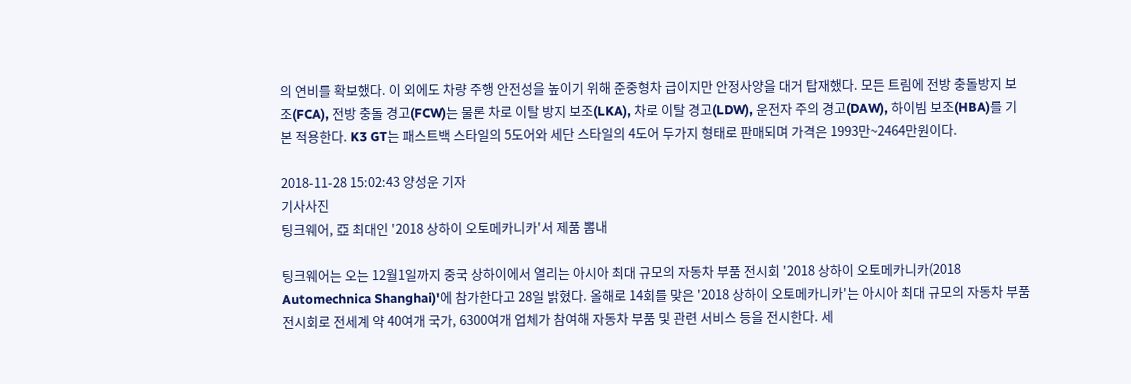의 연비를 확보했다. 이 외에도 차량 주행 안전성을 높이기 위해 준중형차 급이지만 안정사양을 대거 탑재했다. 모든 트림에 전방 충돌방지 보조(FCA), 전방 충돌 경고(FCW)는 물론 차로 이탈 방지 보조(LKA), 차로 이탈 경고(LDW), 운전자 주의 경고(DAW), 하이빔 보조(HBA)를 기본 적용한다. K3 GT는 패스트백 스타일의 5도어와 세단 스타일의 4도어 두가지 형태로 판매되며 가격은 1993만~2464만원이다.

2018-11-28 15:02:43 양성운 기자
기사사진
팅크웨어, 亞 최대인 '2018 상하이 오토메카니카'서 제품 뽐내

팅크웨어는 오는 12월1일까지 중국 상하이에서 열리는 아시아 최대 규모의 자동차 부품 전시회 '2018 상하이 오토메카니카(2018 Automechnica Shanghai)'에 참가한다고 28일 밝혔다. 올해로 14회를 맞은 '2018 상하이 오토메카니카'는 아시아 최대 규모의 자동차 부품 전시회로 전세계 약 40여개 국가, 6300여개 업체가 참여해 자동차 부품 및 관련 서비스 등을 전시한다. 세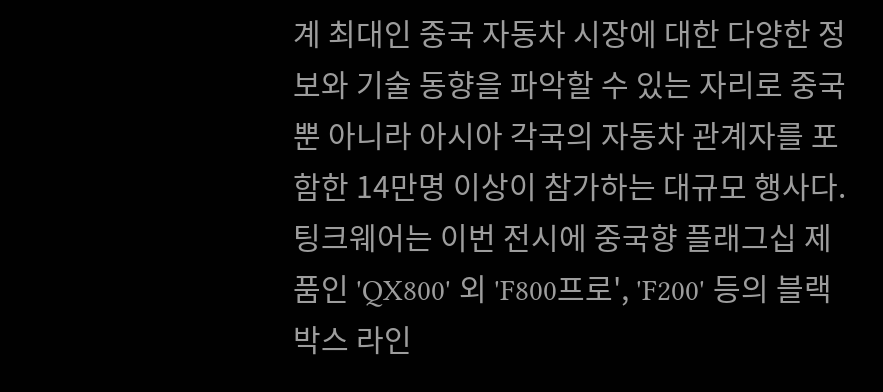계 최대인 중국 자동차 시장에 대한 다양한 정보와 기술 동향을 파악할 수 있는 자리로 중국뿐 아니라 아시아 각국의 자동차 관계자를 포함한 14만명 이상이 참가하는 대규모 행사다. 팅크웨어는 이번 전시에 중국향 플래그십 제품인 'QX800' 외 'F800프로', 'F200' 등의 블랙박스 라인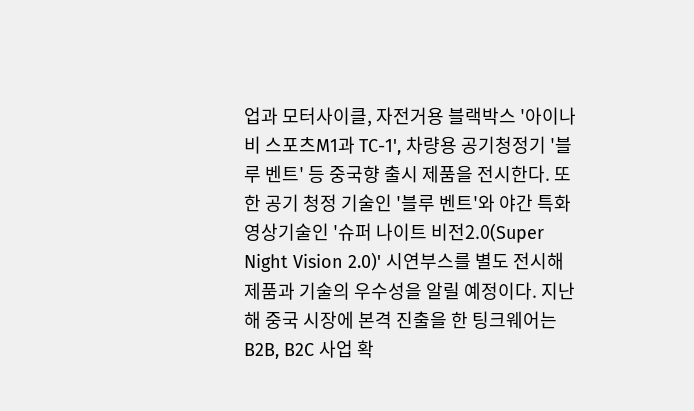업과 모터사이클, 자전거용 블랙박스 '아이나비 스포츠M1과 TC-1', 차량용 공기청정기 '블루 벤트' 등 중국향 출시 제품을 전시한다. 또한 공기 청정 기술인 '블루 벤트'와 야간 특화 영상기술인 '슈퍼 나이트 비전2.0(Super Night Vision 2.0)' 시연부스를 별도 전시해 제품과 기술의 우수성을 알릴 예정이다. 지난해 중국 시장에 본격 진출을 한 팅크웨어는 B2B, B2C 사업 확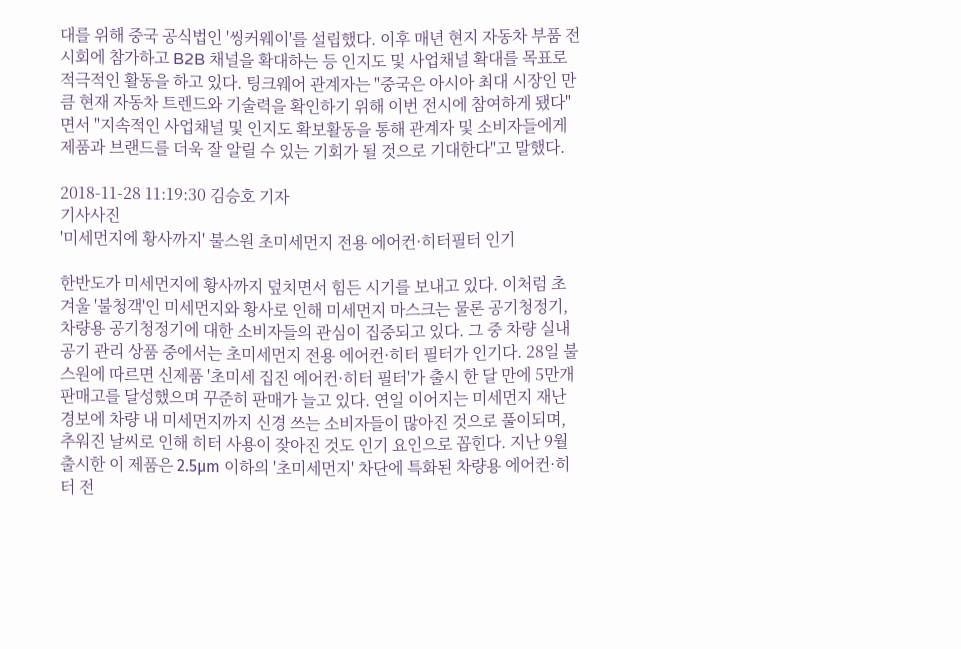대를 위해 중국 공식법인 '씽커웨이'를 설립했다. 이후 매년 현지 자동차 부품 전시회에 참가하고 B2B 채널을 확대하는 등 인지도 및 사업채널 확대를 목표로 적극적인 활동을 하고 있다. 팅크웨어 관계자는 "중국은 아시아 최대 시장인 만큼 현재 자동차 트렌드와 기술력을 확인하기 위해 이번 전시에 참여하게 됐다"면서 "지속적인 사업채널 및 인지도 확보활동을 통해 관계자 및 소비자들에게 제품과 브랜드를 더욱 잘 알릴 수 있는 기회가 될 것으로 기대한다"고 말했다.

2018-11-28 11:19:30 김승호 기자
기사사진
'미세먼지에 황사까지' 불스원 초미세먼지 전용 에어컨·히터필터 인기

한반도가 미세먼지에 황사까지 덮치면서 힘든 시기를 보내고 있다. 이처럼 초 겨울 '불청객'인 미세먼지와 황사로 인해 미세먼지 마스크는 물론 공기청정기, 차량용 공기청정기에 대한 소비자들의 관심이 집중되고 있다. 그 중 차량 실내 공기 관리 상품 중에서는 초미세먼지 전용 에어컨·히터 필터가 인기다. 28일 불스원에 따르면 신제품 '초미세 집진 에어컨·히터 필터'가 출시 한 달 만에 5만개 판매고를 달성했으며 꾸준히 판매가 늘고 있다. 연일 이어지는 미세먼지 재난 경보에 차량 내 미세먼지까지 신경 쓰는 소비자들이 많아진 것으로 풀이되며, 추워진 날씨로 인해 히터 사용이 잦아진 것도 인기 요인으로 꼽힌다. 지난 9월 출시한 이 제품은 2.5μm 이하의 '초미세먼지' 차단에 특화된 차량용 에어컨·히터 전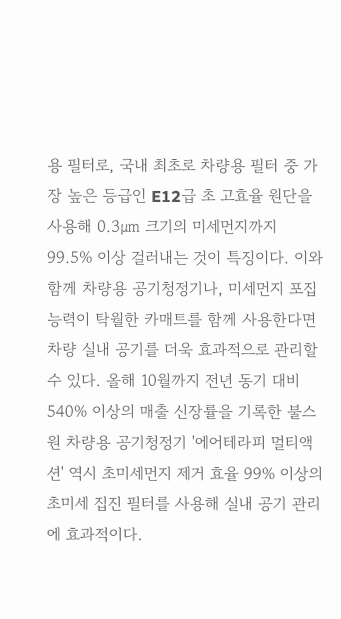용 필터로, 국내 최초로 차량용 필터 중 가장 높은 등급인 E12급 초 고효율 원단을 사용해 0.3㎛ 크기의 미세먼지까지 99.5% 이상 걸러내는 것이 특징이다. 이와 함께 차량용 공기청정기나, 미세먼지 포집 능력이 탁월한 카매트를 함께 사용한다면 차량 실내 공기를 더욱 효과적으로 관리할 수 있다. 올해 10월까지 전년 동기 대비 540% 이상의 매출 신장률을 기록한 불스원 차량용 공기청정기 '에어테라피 멀티액션' 역시 초미세먼지 제거 효율 99% 이상의 초미세 집진 필터를 사용해 실내 공기 관리에 효과적이다.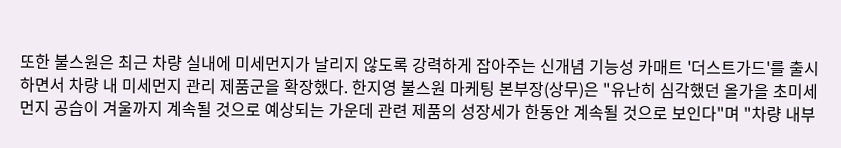또한 불스원은 최근 차량 실내에 미세먼지가 날리지 않도록 강력하게 잡아주는 신개념 기능성 카매트 '더스트가드'를 출시하면서 차량 내 미세먼지 관리 제품군을 확장했다. 한지영 불스원 마케팅 본부장(상무)은 "유난히 심각했던 올가을 초미세먼지 공습이 겨울까지 계속될 것으로 예상되는 가운데 관련 제품의 성장세가 한동안 계속될 것으로 보인다"며 "차량 내부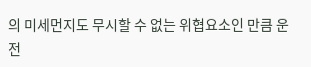의 미세먼지도 무시할 수 없는 위협요소인 만큼 운전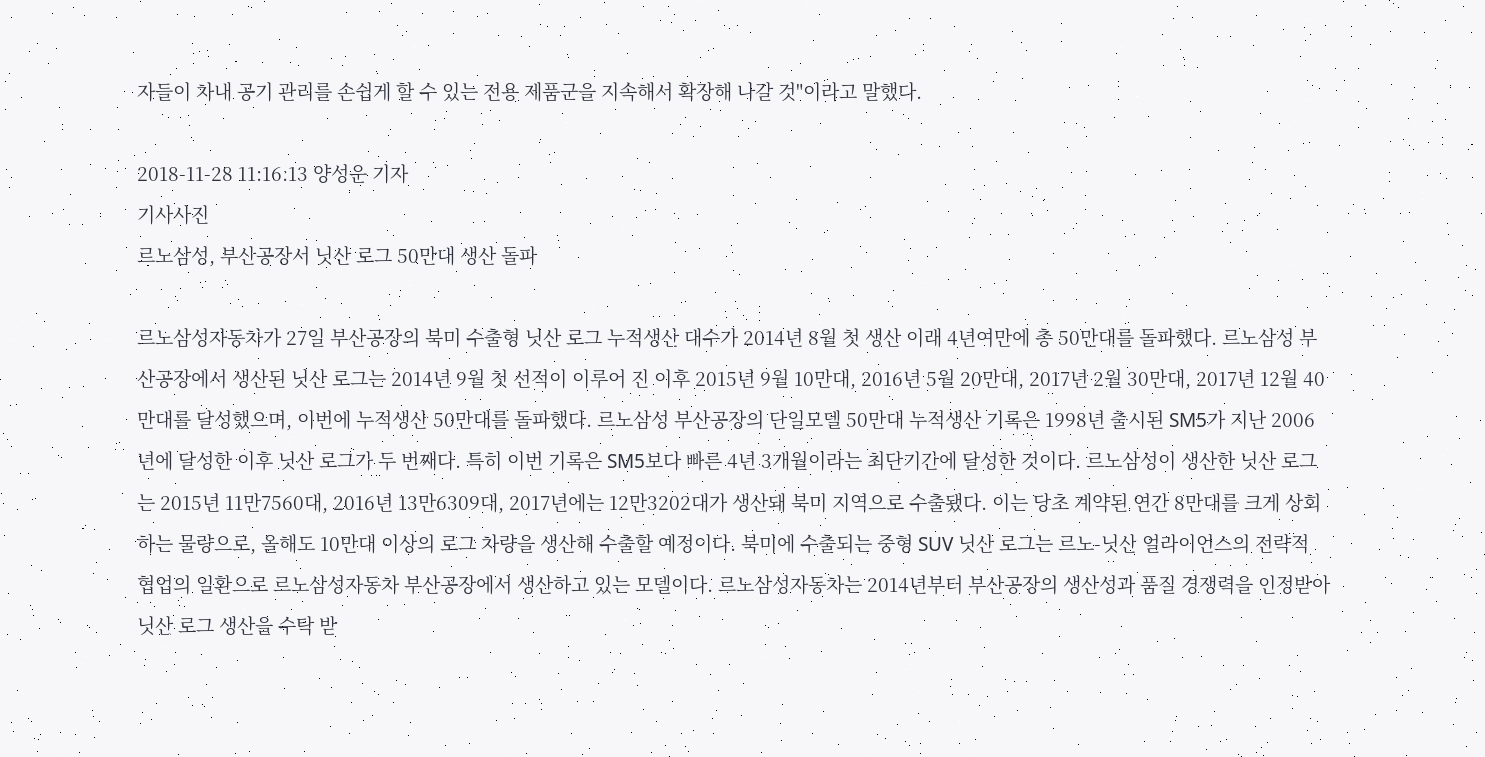자들이 차내 공기 관리를 손쉽게 할 수 있는 전용 제품군을 지속해서 확장해 나갈 것"이라고 말했다.

2018-11-28 11:16:13 양성운 기자
기사사진
르노삼성, 부산공장서 닛산 로그 50만대 생산 돌파

르노삼성자동차가 27일 부산공장의 북미 수출형 닛산 로그 누적생산 대수가 2014년 8월 첫 생산 이래 4년여만에 총 50만대를 돌파했다. 르노삼성 부산공장에서 생산된 닛산 로그는 2014년 9월 첫 선적이 이루어 진 이후 2015년 9월 10만대, 2016년 5월 20만대, 2017년 2월 30만대, 2017년 12월 40만대를 달성했으며, 이번에 누적생산 50만대를 돌파했다. 르노삼성 부산공장의 단일모델 50만대 누적생산 기록은 1998년 출시된 SM5가 지난 2006년에 달성한 이후 닛산 로그가 두 번째다. 특히 이번 기록은 SM5보다 빠른 4년 3개월이라는 최단기간에 달성한 것이다. 르노삼성이 생산한 닛산 로그는 2015년 11만7560대, 2016년 13만6309대, 2017년에는 12만3202대가 생산돼 북미 지역으로 수출됐다. 이는 당초 계약된 연간 8만대를 크게 상회하는 물량으로, 올해도 10만대 이상의 로그 차량을 생산해 수출할 예정이다. 북미에 수출되는 중형 SUV 닛산 로그는 르노-닛산 얼라이언스의 전략적 협업의 일환으로 르노삼성자동차 부산공장에서 생산하고 있는 모델이다. 르노삼성자동차는 2014년부터 부산공장의 생산성과 품질 경쟁력을 인정받아 닛산 로그 생산을 수탁 받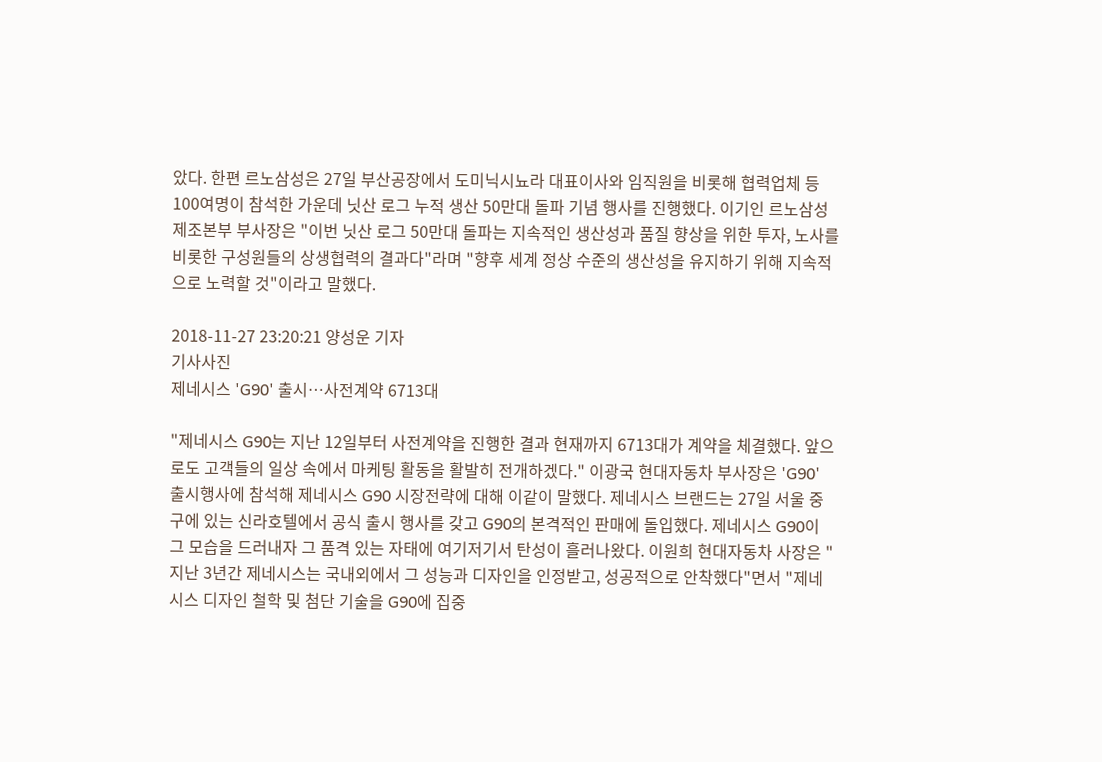았다. 한편 르노삼성은 27일 부산공장에서 도미닉시뇨라 대표이사와 임직원을 비롯해 협력업체 등 100여명이 참석한 가운데 닛산 로그 누적 생산 50만대 돌파 기념 행사를 진행했다. 이기인 르노삼성 제조본부 부사장은 "이번 닛산 로그 50만대 돌파는 지속적인 생산성과 품질 향상을 위한 투자, 노사를 비롯한 구성원들의 상생협력의 결과다"라며 "향후 세계 정상 수준의 생산성을 유지하기 위해 지속적으로 노력할 것"이라고 말했다.

2018-11-27 23:20:21 양성운 기자
기사사진
제네시스 'G90' 출시…사전계약 6713대

"제네시스 G90는 지난 12일부터 사전계약을 진행한 결과 현재까지 6713대가 계약을 체결했다. 앞으로도 고객들의 일상 속에서 마케팅 활동을 활발히 전개하겠다." 이광국 현대자동차 부사장은 'G90' 출시행사에 참석해 제네시스 G90 시장전략에 대해 이같이 말했다. 제네시스 브랜드는 27일 서울 중구에 있는 신라호텔에서 공식 출시 행사를 갖고 G90의 본격적인 판매에 돌입했다. 제네시스 G90이 그 모습을 드러내자 그 품격 있는 자태에 여기저기서 탄성이 흘러나왔다. 이원희 현대자동차 사장은 "지난 3년간 제네시스는 국내외에서 그 성능과 디자인을 인정받고, 성공적으로 안착했다"면서 "제네시스 디자인 철학 및 첨단 기술을 G90에 집중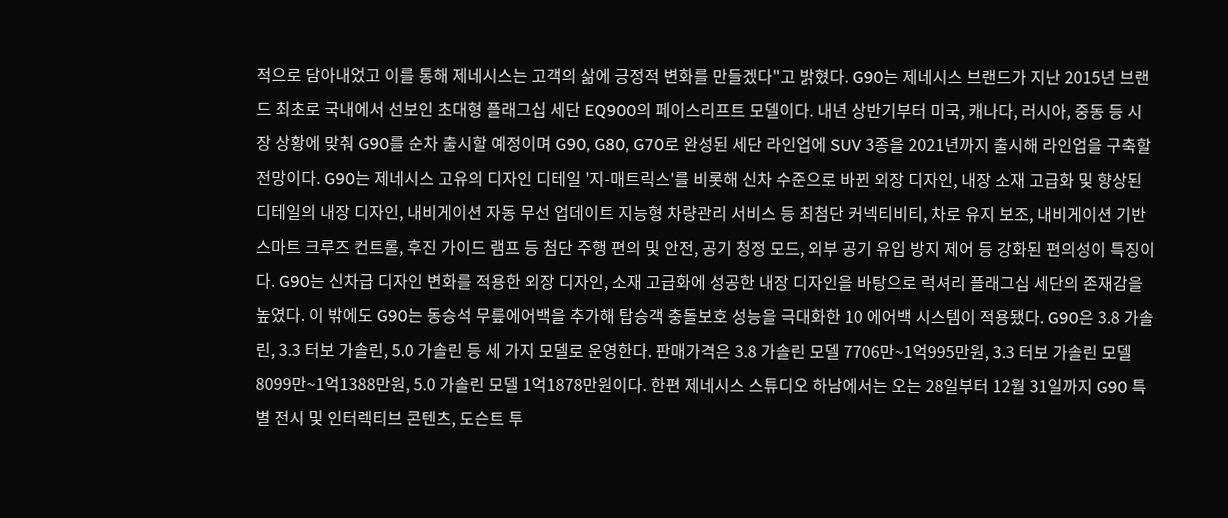적으로 담아내었고 이를 통해 제네시스는 고객의 삶에 긍정적 변화를 만들겠다"고 밝혔다. G90는 제네시스 브랜드가 지난 2015년 브랜드 최초로 국내에서 선보인 초대형 플래그십 세단 EQ900의 페이스리프트 모델이다. 내년 상반기부터 미국, 캐나다, 러시아, 중동 등 시장 상황에 맞춰 G90를 순차 출시할 예정이며 G90, G80, G70로 완성된 세단 라인업에 SUV 3종을 2021년까지 출시해 라인업을 구축할 전망이다. G90는 제네시스 고유의 디자인 디테일 '지-매트릭스'를 비롯해 신차 수준으로 바뀐 외장 디자인, 내장 소재 고급화 및 향상된 디테일의 내장 디자인, 내비게이션 자동 무선 업데이트 지능형 차량관리 서비스 등 최첨단 커넥티비티, 차로 유지 보조, 내비게이션 기반 스마트 크루즈 컨트롤, 후진 가이드 램프 등 첨단 주행 편의 및 안전, 공기 청정 모드, 외부 공기 유입 방지 제어 등 강화된 편의성이 특징이다. G90는 신차급 디자인 변화를 적용한 외장 디자인, 소재 고급화에 성공한 내장 디자인을 바탕으로 럭셔리 플래그십 세단의 존재감을 높였다. 이 밖에도 G90는 동승석 무릎에어백을 추가해 탑승객 충돌보호 성능을 극대화한 10 에어백 시스템이 적용됐다. G90은 3.8 가솔린, 3.3 터보 가솔린, 5.0 가솔린 등 세 가지 모델로 운영한다. 판매가격은 3.8 가솔린 모델 7706만~1억995만원, 3.3 터보 가솔린 모델 8099만~1억1388만원, 5.0 가솔린 모델 1억1878만원이다. 한편 제네시스 스튜디오 하남에서는 오는 28일부터 12월 31일까지 G90 특별 전시 및 인터렉티브 콘텐츠, 도슨트 투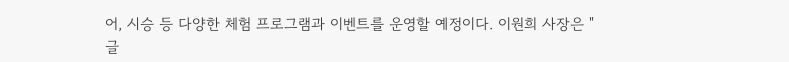어, 시승 등 다양한 체험 프로그램과 이벤트를 운영할 예정이다. 이원희 사장은 "글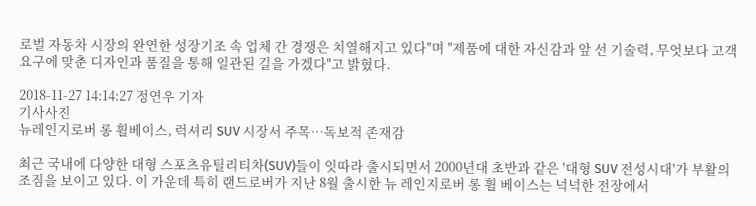로벌 자동차 시장의 완연한 성장기조 속 업체 간 경쟁은 치열해지고 있다"며 "제품에 대한 자신감과 앞 선 기술력, 무엇보다 고객 요구에 맞춘 디자인과 품질을 통해 일관된 길을 가겠다"고 밝혔다.

2018-11-27 14:14:27 정연우 기자
기사사진
뉴레인지로버 롱 휠베이스, 럭셔리 SUV 시장서 주목…독보적 존재감

최근 국내에 다양한 대형 스포츠유틸리티차(SUV)들이 잇따라 출시되면서 2000년대 초반과 같은 '대형 SUV 전성시대'가 부활의 조짐을 보이고 있다. 이 가운데 특히 랜드로버가 지난 8월 출시한 뉴 레인지로버 롱 휠 베이스는 넉넉한 전장에서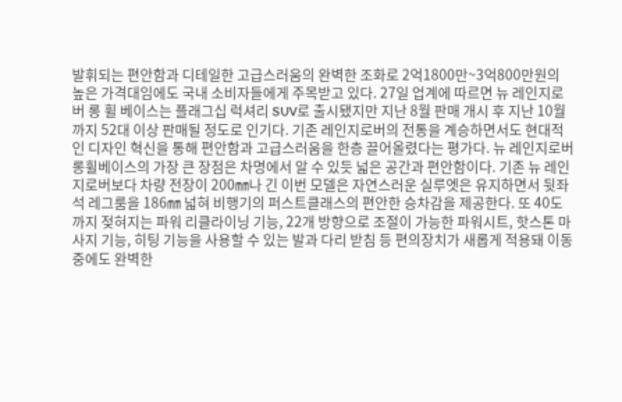발휘되는 편안함과 디테일한 고급스러움의 완벽한 조화로 2억1800만~3억800만원의 높은 가격대임에도 국내 소비자들에게 주목받고 있다. 27일 업계에 따르면 뉴 레인지로버 롱 휠 베이스는 플래그십 럭셔리 SUV로 출시됐지만 지난 8월 판매 개시 후 지난 10월까지 52대 이상 판매될 정도로 인기다. 기존 레인지로버의 전통을 계승하면서도 현대적인 디자인 혁신을 통해 편안함과 고급스러움을 한층 끌어올렸다는 평가다. 뉴 레인지로버 롱휠베이스의 가장 큰 장점은 차명에서 알 수 있듯 넓은 공간과 편안함이다. 기존 뉴 레인지로버보다 차량 전장이 200㎜나 긴 이번 모델은 자연스러운 실루엣은 유지하면서 뒷좌석 레그룸을 186㎜ 넓혀 비행기의 퍼스트클래스의 편안한 승차감을 제공한다. 또 40도까지 젖혀지는 파워 리클라이닝 기능, 22개 방향으로 조절이 가능한 파워시트, 핫스톤 마사지 기능, 히팅 기능을 사용할 수 있는 발과 다리 받침 등 편의장치가 새롭게 적용돼 이동 중에도 완벽한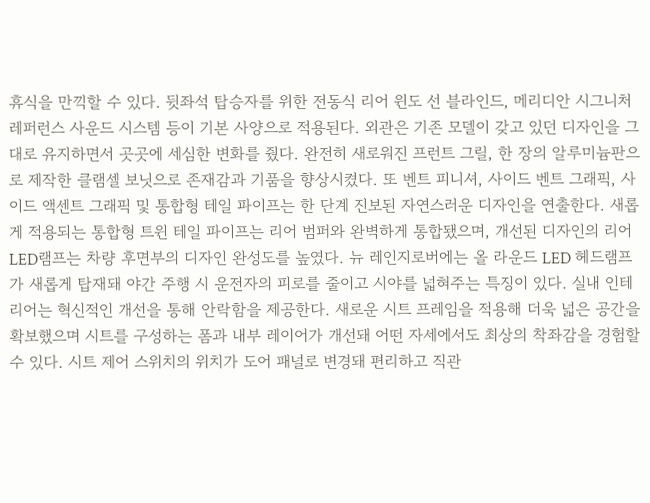휴식을 만끽할 수 있다. 뒷좌석 탑승자를 위한 전동식 리어 윈도 선 블라인드, 메리디안 시그니처 레퍼런스 사운드 시스템 등이 기본 사양으로 적용된다. 외관은 기존 모델이 갖고 있던 디자인을 그대로 유지하면서 곳곳에 세심한 변화를 줬다. 완전히 새로워진 프런트 그릴, 한 장의 알루미늄판으로 제작한 클램셀 보닛으로 존재감과 기품을 향상시켰다. 또 벤트 피니셔, 사이드 벤트 그래픽, 사이드 액센트 그래픽 및 통합형 테일 파이프는 한 단계 진보된 자연스러운 디자인을 연출한다. 새롭게 적용되는 통합형 트윈 테일 파이프는 리어 범퍼와 완벽하게 통합됐으며, 개선된 디자인의 리어 LED램프는 차량 후면부의 디자인 완성도를 높였다. 뉴 레인지로버에는 올 라운드 LED 헤드램프가 새롭게 탑재돼 야간 주행 시 운전자의 피로를 줄이고 시야를 넓혀주는 특징이 있다. 실내 인테리어는 혁신적인 개선을 통해 안락함을 제공한다. 새로운 시트 프레임을 적용해 더욱 넓은 공간을 확보했으며 시트를 구성하는 폼과 내부 레이어가 개선돼 어떤 자세에서도 최상의 착좌감을 경험할 수 있다. 시트 제어 스위치의 위치가 도어 패널로 변경돼 편리하고 직관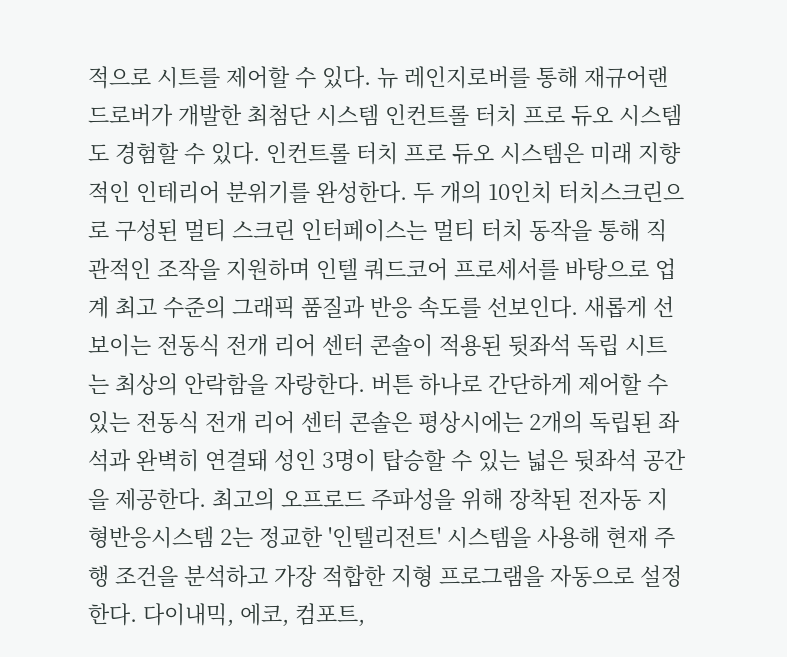적으로 시트를 제어할 수 있다. 뉴 레인지로버를 통해 재규어랜드로버가 개발한 최첨단 시스템 인컨트롤 터치 프로 듀오 시스템도 경험할 수 있다. 인컨트롤 터치 프로 듀오 시스템은 미래 지향적인 인테리어 분위기를 완성한다. 두 개의 10인치 터치스크린으로 구성된 멀티 스크린 인터페이스는 멀티 터치 동작을 통해 직관적인 조작을 지원하며 인텔 쿼드코어 프로세서를 바탕으로 업계 최고 수준의 그래픽 품질과 반응 속도를 선보인다. 새롭게 선보이는 전동식 전개 리어 센터 콘솔이 적용된 뒷좌석 독립 시트는 최상의 안락함을 자랑한다. 버튼 하나로 간단하게 제어할 수 있는 전동식 전개 리어 센터 콘솔은 평상시에는 2개의 독립된 좌석과 완벽히 연결돼 성인 3명이 탑승할 수 있는 넓은 뒷좌석 공간을 제공한다. 최고의 오프로드 주파성을 위해 장착된 전자동 지형반응시스템 2는 정교한 '인텔리전트' 시스템을 사용해 현재 주행 조건을 분석하고 가장 적합한 지형 프로그램을 자동으로 설정한다. 다이내믹, 에코, 컴포트,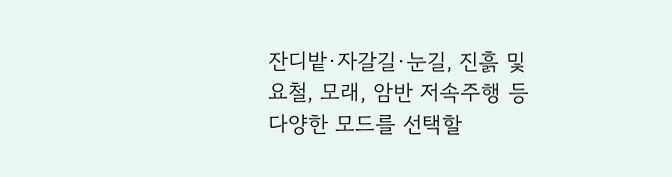잔디밭·자갈길·눈길, 진흙 및 요철, 모래, 암반 저속주행 등 다양한 모드를 선택할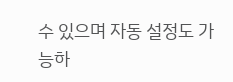수 있으며 자동 설정도 가능하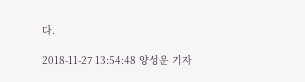다.

2018-11-27 13:54:48 양성운 기자